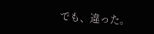でも、違った。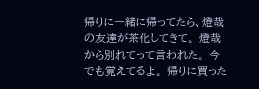帰りに一緒に帰ってたら、燈哉の友達が茶化してきて。 燈哉から別れてって言われた。 今でも覚えてるよ。 帰りに買った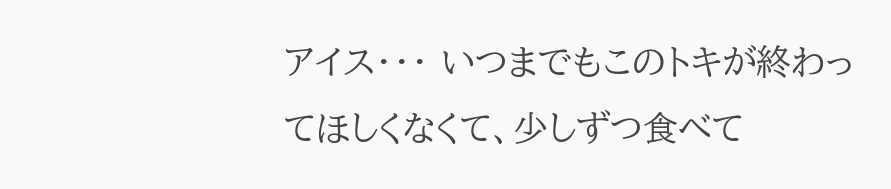アイス・・・ いつまでもこのトキが終わってほしくなくて、少しずつ食べて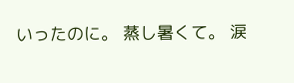いったのに。 蒸し暑くて。 涙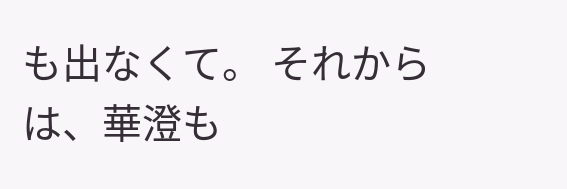も出なくて。 それからは、華澄も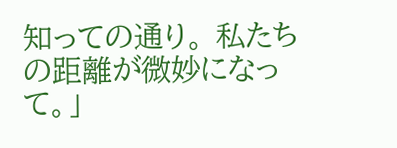知っての通り。 私たちの距離が微妙になって。」